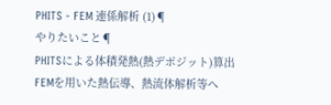PHITS - FEM 連係解析 (1)¶
やりたいこと¶
PHITSによる体積発熱(熱デポジット)算出
FEMを用いた熱伝導、熱流体解析等へ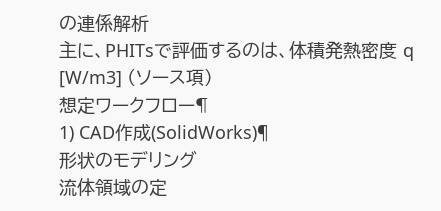の連係解析
主に、PHITsで評価するのは、体積発熱密度 q [W/m3] (ソース項)
想定ワークフロー¶
1) CAD作成(SolidWorks)¶
形状のモデリング
流体領域の定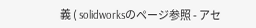義 ( solidworksのページ参照 - アセ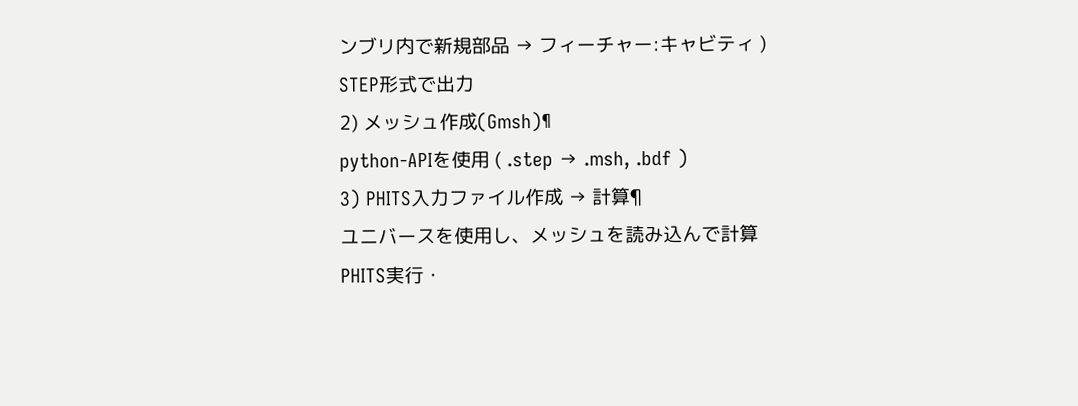ンブリ内で新規部品 → フィーチャー:キャビティ )
STEP形式で出力
2) メッシュ作成(Gmsh)¶
python-APIを使用 ( .step → .msh, .bdf )
3) PHITS入力ファイル作成 → 計算¶
ユニバースを使用し、メッシュを読み込んで計算
PHITS実行・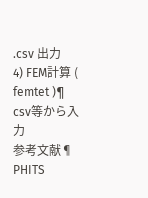.csv 出力
4) FEM計算 ( femtet )¶
csv等から入力
参考文献¶
PHITS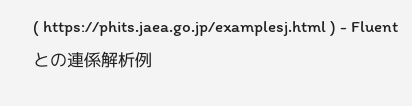( https://phits.jaea.go.jp/examplesj.html ) - Fluentとの連係解析例